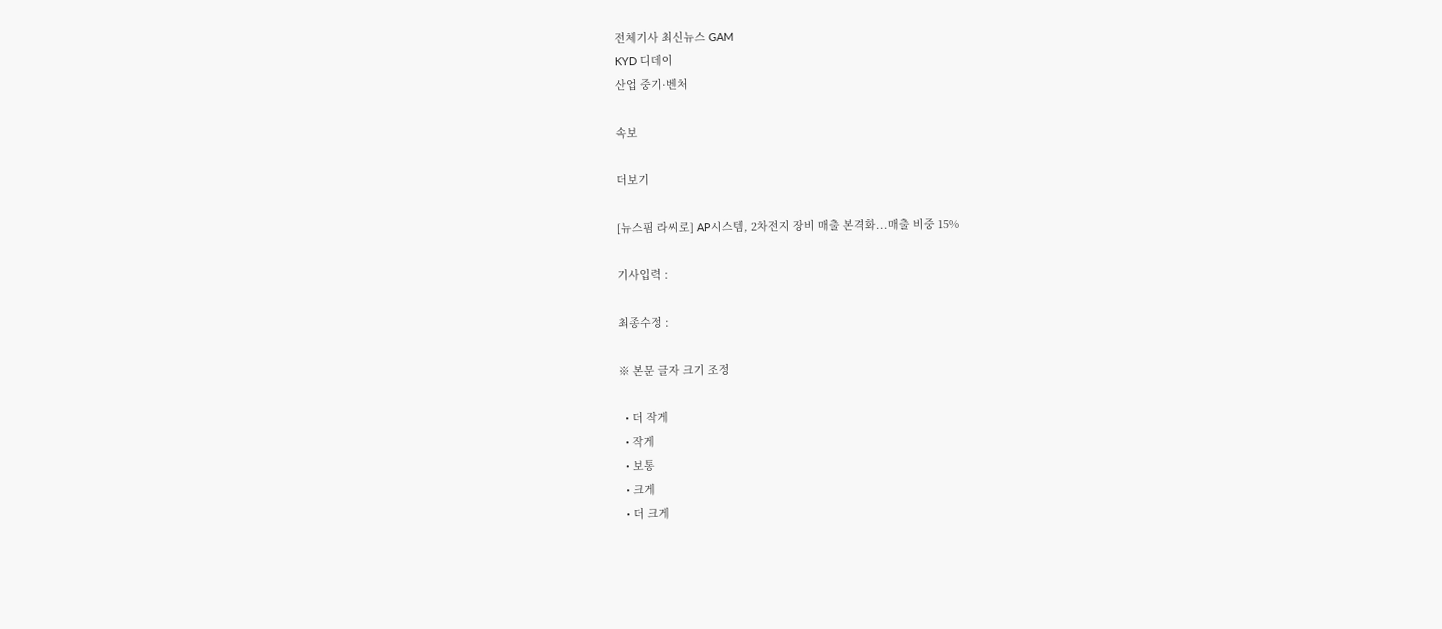전체기사 최신뉴스 GAM
KYD 디데이
산업 중기·벤처

속보

더보기

[뉴스핌 라씨로] AP시스템, 2차전지 장비 매출 본격화...매출 비중 15%

기사입력 :

최종수정 :

※ 본문 글자 크기 조정

  • 더 작게
  • 작게
  • 보통
  • 크게
  • 더 크게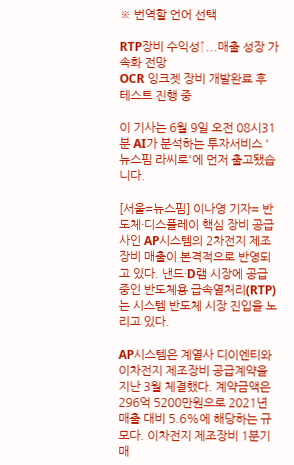※ 번역할 언어 선택

RTP장비 수익성↑...매출 성장 가속화 전망
OCR 잉크젯 장비 개발완료 후 테스트 진행 중

이 기사는 6월 9일 오전 08시31분 AI가 분석하는 투자서비스 '뉴스핌 라씨로'에 먼저 출고됐습니다.

[서울=뉴스핌] 이나영 기자= 반도체·디스플레이 핵심 장비 공급사인 AP시스템의 2차전지 제조장비 매출이 본격적으로 반영되고 있다. 낸드·D램 시장에 공급 중인 반도체용 급속열처리(RTP)는 시스템 반도체 시장 진입을 노리고 있다.

AP시스템은 계열사 디이엔티와 이차전지 제조장비 공급계약을 지난 3월 체결했다. 계약금액은 296억 5200만원으로 2021년 매출 대비 5.6%에 해당하는 규모다. 이차전지 제조장비 1분기 매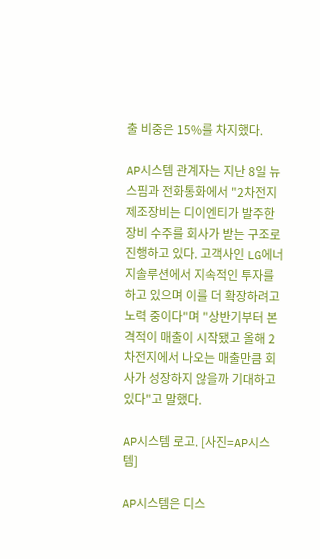출 비중은 15%를 차지했다.

AP시스템 관계자는 지난 8일 뉴스핌과 전화통화에서 "2차전지 제조장비는 디이엔티가 발주한 장비 수주를 회사가 받는 구조로 진행하고 있다. 고객사인 LG에너지솔루션에서 지속적인 투자를 하고 있으며 이를 더 확장하려고 노력 중이다"며 "상반기부터 본격적이 매출이 시작됐고 올해 2차전지에서 나오는 매출만큼 회사가 성장하지 않을까 기대하고 있다"고 말했다.

AP시스템 로고. [사진=AP시스템]

AP시스템은 디스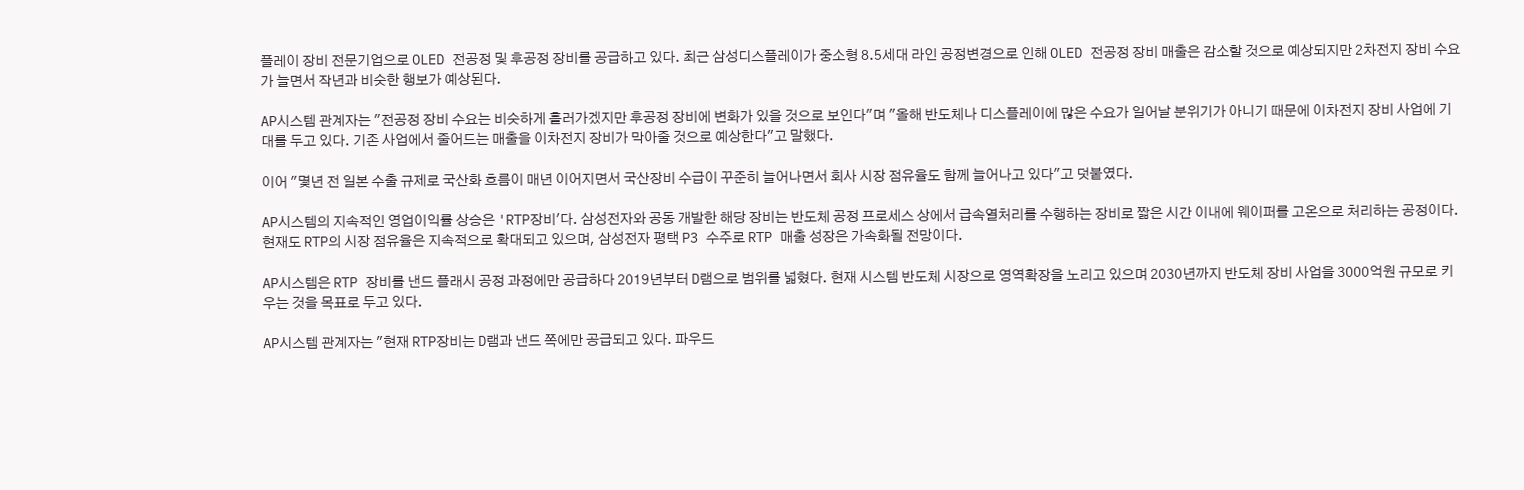플레이 장비 전문기업으로 OLED 전공정 및 후공정 장비를 공급하고 있다. 최근 삼성디스플레이가 중소형 8.5세대 라인 공정변경으로 인해 OLED 전공정 장비 매출은 감소할 것으로 예상되지만 2차전지 장비 수요가 늘면서 작년과 비슷한 행보가 예상된다.

AP시스템 관계자는 "전공정 장비 수요는 비슷하게 흘러가겠지만 후공정 장비에 변화가 있을 것으로 보인다"며 "올해 반도체나 디스플레이에 많은 수요가 일어날 분위기가 아니기 때문에 이차전지 장비 사업에 기대를 두고 있다. 기존 사업에서 줄어드는 매출을 이차전지 장비가 막아줄 것으로 예상한다"고 말했다.

이어 "몇년 전 일본 수출 규제로 국산화 흐름이 매년 이어지면서 국산장비 수급이 꾸준히 늘어나면서 회사 시장 점유율도 함께 늘어나고 있다"고 덧붙였다.

AP시스템의 지속적인 영업이익률 상승은 'RTP장비'다. 삼성전자와 공동 개발한 해당 장비는 반도체 공정 프로세스 상에서 급속열처리를 수행하는 장비로 짧은 시간 이내에 웨이퍼를 고온으로 처리하는 공정이다. 현재도 RTP의 시장 점유율은 지속적으로 확대되고 있으며, 삼성전자 평택 P3 수주로 RTP 매출 성장은 가속화될 전망이다.

AP시스템은 RTP 장비를 낸드 플래시 공정 과정에만 공급하다 2019년부터 D램으로 범위를 넓혔다. 현재 시스템 반도체 시장으로 영역확장을 노리고 있으며 2030년까지 반도체 장비 사업을 3000억원 규모로 키우는 것을 목표로 두고 있다.

AP시스템 관계자는 "현재 RTP장비는 D램과 낸드 쪽에만 공급되고 있다. 파우드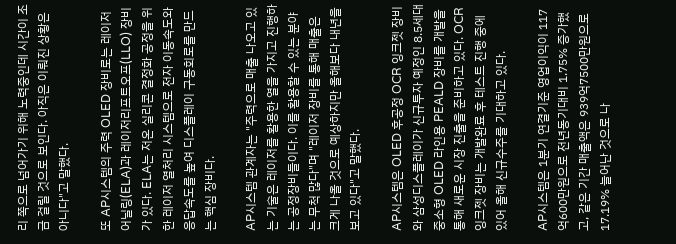리 쪽으로 넘어가기 위해 노력중인데 시간이 조금 걸릴 것으로 보인다. 아직은 이뤄진 상황은 아니다"고 말했다.

또 AP시스템의 주력 OLED 장비로는 레이저어닐링(ELA)과 레이저리프트오프(LLO) 장비가 있다. ELA는 저온 실리콘 결정화 공정을 위한 레이저 열처리 시스템으로 전자 이동속도와 응답속도를 높여 디스플레이 구동회로를 만드는 핵심 장비다.

AP시스템 관계자는 "주력으로 매출 나오고 있는 기술은 레이저를 활용한 열을 가지고 진행하는 공정장비들이다. 이를 활용할 수 있는 분야는 무척 많다"며 "레이저 장비를 통해 매출은 크게 나올 것으로 예상하지만 올해보다 내년을 보고 있다"고 말했다.

AP시스템은 OLED 후공정 OCR 잉크젯 장비와 삼성디스플레이가 신규투자 예정인 8.5세대 중소형 OLED 라인용 PEALD 장비를 개발을 통해 새로운 시장 진출을 준비하고 있다. OCR 잉크젯 장비는 개발완료 후 테스트 진행 중에 있어 올해 신규수주를 기대하고 있다.

AP시스템은 1분기 연결기준 영업이익이 117억600만원으로 전년동기대비 1.75% 증가했고, 같은 기간 매출액은 939억7500만원으로 17.19% 늘어난 것으로 나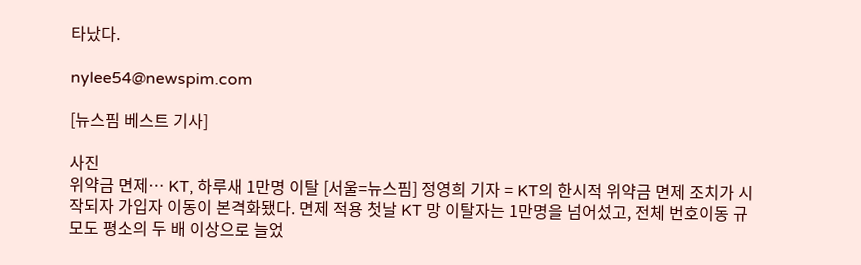타났다.

nylee54@newspim.com

[뉴스핌 베스트 기사]

사진
위약금 면제… KT, 하루새 1만명 이탈 [서울=뉴스핌] 정영희 기자 = KT의 한시적 위약금 면제 조치가 시작되자 가입자 이동이 본격화됐다. 면제 적용 첫날 KT 망 이탈자는 1만명을 넘어섰고, 전체 번호이동 규모도 평소의 두 배 이상으로 늘었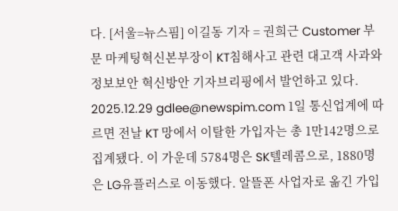다. [서울=뉴스핌] 이길동 기자 = 권희근 Customer 부문 마케팅혁신본부장이 KT침해사고 관련 대고객 사과와 정보보안 혁신방안 기자브리핑에서 발언하고 있다. 2025.12.29 gdlee@newspim.com 1일 통신업계에 따르면 전날 KT 망에서 이탈한 가입자는 총 1만142명으로 집계됐다. 이 가운데 5784명은 SK텔레콤으로, 1880명은 LG유플러스로 이동했다. 알뜰폰 사업자로 옮긴 가입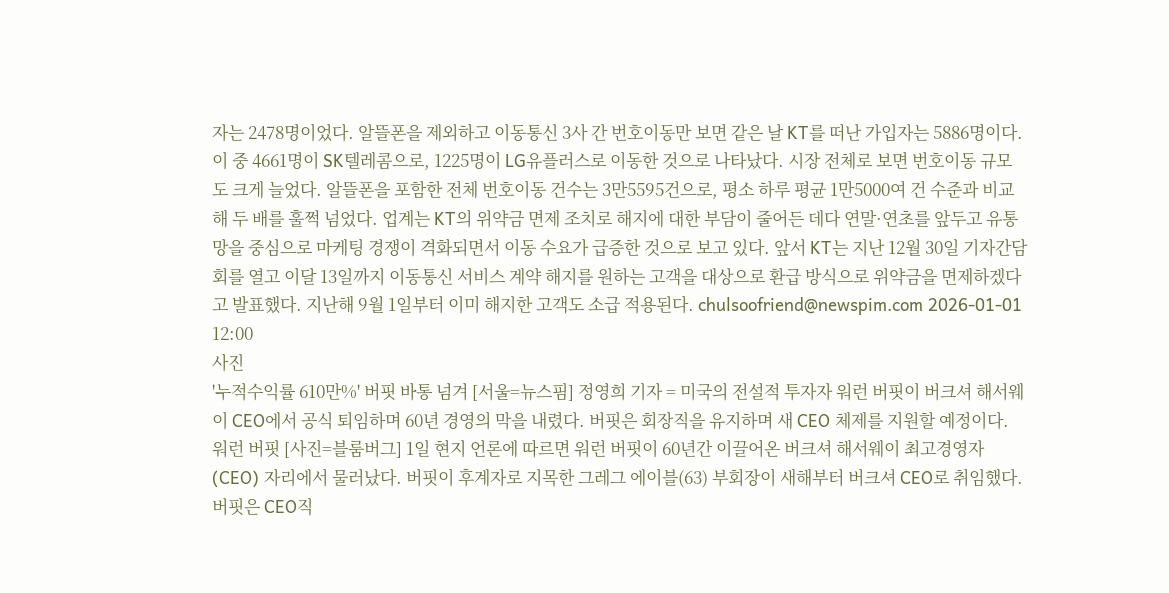자는 2478명이었다. 알뜰폰을 제외하고 이동통신 3사 간 번호이동만 보면 같은 날 KT를 떠난 가입자는 5886명이다. 이 중 4661명이 SK텔레콤으로, 1225명이 LG유플러스로 이동한 것으로 나타났다. 시장 전체로 보면 번호이동 규모도 크게 늘었다. 알뜰폰을 포함한 전체 번호이동 건수는 3만5595건으로, 평소 하루 평균 1만5000여 건 수준과 비교해 두 배를 훌쩍 넘었다. 업계는 KT의 위약금 면제 조치로 해지에 대한 부담이 줄어든 데다 연말·연초를 앞두고 유통망을 중심으로 마케팅 경쟁이 격화되면서 이동 수요가 급증한 것으로 보고 있다. 앞서 KT는 지난 12월 30일 기자간담회를 열고 이달 13일까지 이동통신 서비스 계약 해지를 원하는 고객을 대상으로 환급 방식으로 위약금을 면제하겠다고 발표했다. 지난해 9월 1일부터 이미 해지한 고객도 소급 적용된다. chulsoofriend@newspim.com 2026-01-01 12:00
사진
'누적수익률 610만%' 버핏 바통 넘겨 [서울=뉴스핌] 정영희 기자 = 미국의 전설적 투자자 워런 버핏이 버크셔 해서웨이 CEO에서 공식 퇴임하며 60년 경영의 막을 내렸다. 버핏은 회장직을 유지하며 새 CEO 체제를 지원할 예정이다. 워런 버핏 [사진=블룸버그] 1일 현지 언론에 따르면 워런 버핏이 60년간 이끌어온 버크셔 해서웨이 최고경영자(CEO) 자리에서 물러났다. 버핏이 후계자로 지목한 그레그 에이블(63) 부회장이 새해부터 버크셔 CEO로 취임했다. 버핏은 CEO직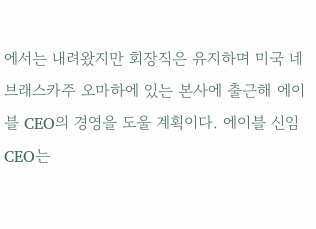에서는 내려왔지만 회장직은 유지하며 미국 네브래스카주 오마하에 있는 본사에 출근해 에이블 CEO의 경영을 도울 계획이다. 에이블 신임 CEO는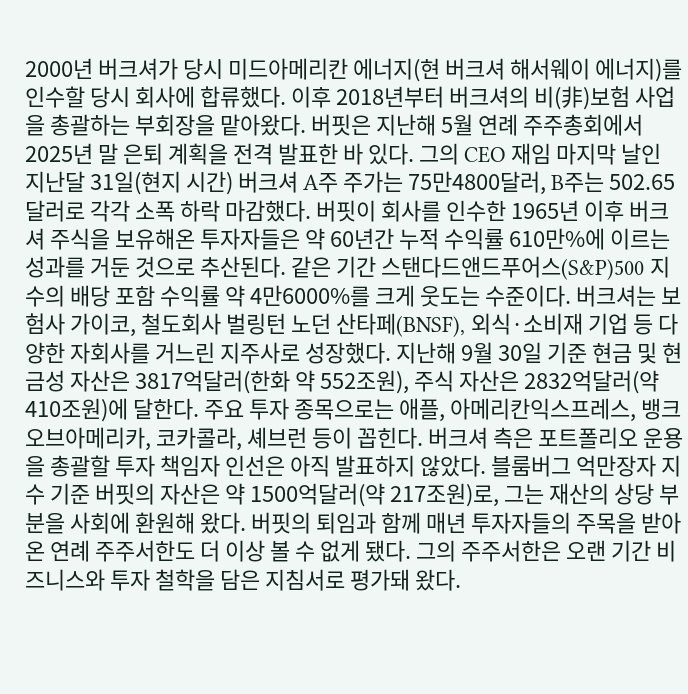2000년 버크셔가 당시 미드아메리칸 에너지(현 버크셔 해서웨이 에너지)를 인수할 당시 회사에 합류했다. 이후 2018년부터 버크셔의 비(非)보험 사업을 총괄하는 부회장을 맡아왔다. 버핏은 지난해 5월 연례 주주총회에서 2025년 말 은퇴 계획을 전격 발표한 바 있다. 그의 CEO 재임 마지막 날인 지난달 31일(현지 시간) 버크셔 A주 주가는 75만4800달러, B주는 502.65달러로 각각 소폭 하락 마감했다. 버핏이 회사를 인수한 1965년 이후 버크셔 주식을 보유해온 투자자들은 약 60년간 누적 수익률 610만%에 이르는 성과를 거둔 것으로 추산된다. 같은 기간 스탠다드앤드푸어스(S&P)500 지수의 배당 포함 수익률 약 4만6000%를 크게 웃도는 수준이다. 버크셔는 보험사 가이코, 철도회사 벌링턴 노던 산타페(BNSF), 외식·소비재 기업 등 다양한 자회사를 거느린 지주사로 성장했다. 지난해 9월 30일 기준 현금 및 현금성 자산은 3817억달러(한화 약 552조원), 주식 자산은 2832억달러(약 410조원)에 달한다. 주요 투자 종목으로는 애플, 아메리칸익스프레스, 뱅크오브아메리카, 코카콜라, 셰브런 등이 꼽힌다. 버크셔 측은 포트폴리오 운용을 총괄할 투자 책임자 인선은 아직 발표하지 않았다. 블룸버그 억만장자 지수 기준 버핏의 자산은 약 1500억달러(약 217조원)로, 그는 재산의 상당 부분을 사회에 환원해 왔다. 버핏의 퇴임과 함께 매년 투자자들의 주목을 받아온 연례 주주서한도 더 이상 볼 수 없게 됐다. 그의 주주서한은 오랜 기간 비즈니스와 투자 철학을 담은 지침서로 평가돼 왔다.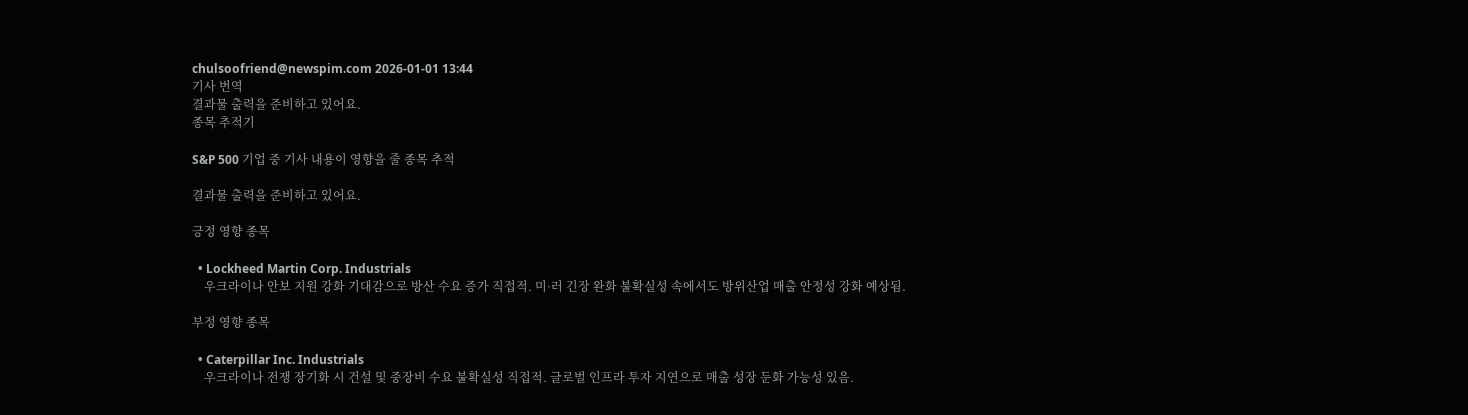chulsoofriend@newspim.com 2026-01-01 13:44
기사 번역
결과물 출력을 준비하고 있어요.
종목 추적기

S&P 500 기업 중 기사 내용이 영향을 줄 종목 추적

결과물 출력을 준비하고 있어요.

긍정 영향 종목

  • Lockheed Martin Corp. Industrials
    우크라이나 안보 지원 강화 기대감으로 방산 수요 증가 직접적. 미·러 긴장 완화 불확실성 속에서도 방위산업 매출 안정성 강화 예상됨.

부정 영향 종목

  • Caterpillar Inc. Industrials
    우크라이나 전쟁 장기화 시 건설 및 중장비 수요 불확실성 직접적. 글로벌 인프라 투자 지연으로 매출 성장 둔화 가능성 있음.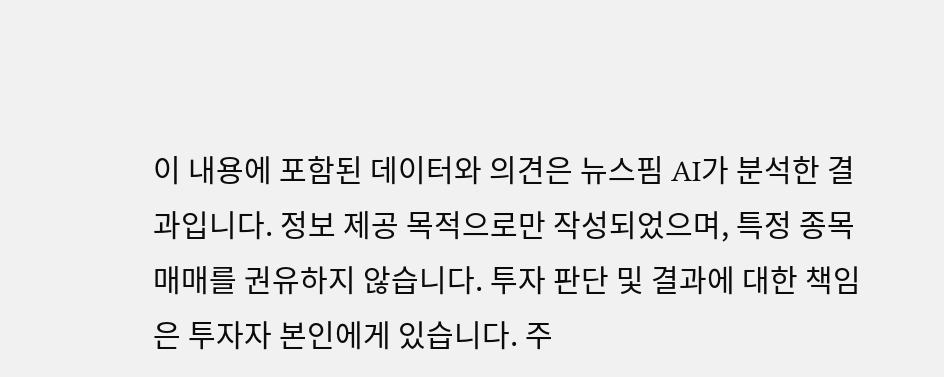이 내용에 포함된 데이터와 의견은 뉴스핌 AI가 분석한 결과입니다. 정보 제공 목적으로만 작성되었으며, 특정 종목 매매를 권유하지 않습니다. 투자 판단 및 결과에 대한 책임은 투자자 본인에게 있습니다. 주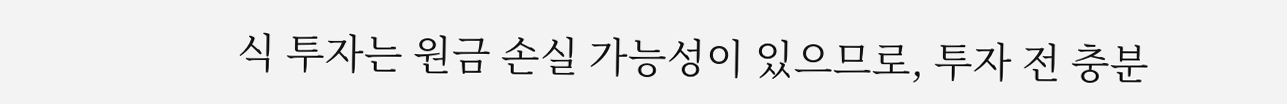식 투자는 원금 손실 가능성이 있으므로, 투자 전 충분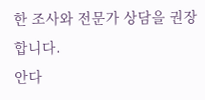한 조사와 전문가 상담을 권장합니다.
안다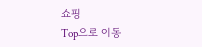쇼핑
Top으로 이동